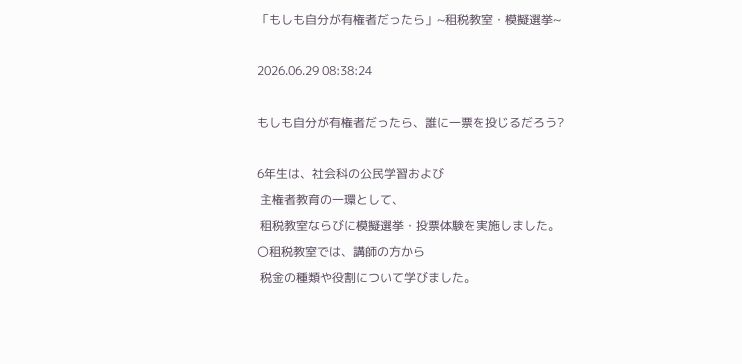「もしも自分が有権者だったら」~租税教室・模擬選挙~

2026.06.29 08:38:24

もしも自分が有権者だったら、誰に一票を投じるだろう?

6年生は、社会科の公民学習および
 主権者教育の一環として、
 租税教室ならびに模擬選挙・投票体験を実施しました。
〇租税教室では、講師の方から
 税金の種類や役割について学びました。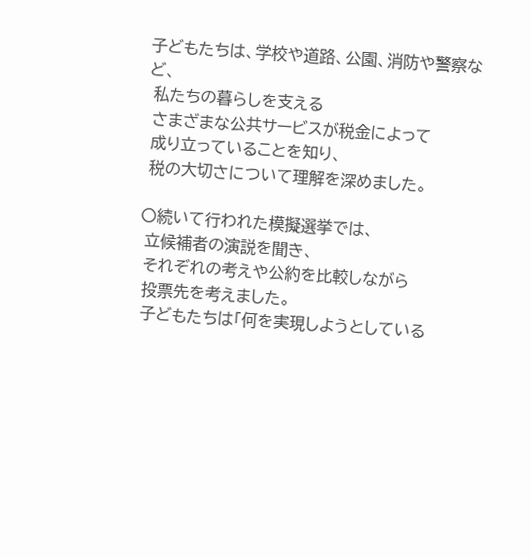子どもたちは、学校や道路、公園、消防や警察など、
 私たちの暮らしを支える
 さまざまな公共サービスが税金によって
 成り立っていることを知り、
 税の大切さについて理解を深めました。

〇続いて行われた模擬選挙では、
 立候補者の演説を聞き、
 それぞれの考えや公約を比較しながら
 投票先を考えました。
 子どもたちは「何を実現しようとしている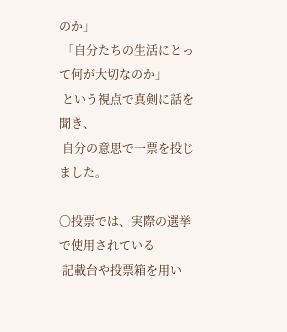のか」
 「自分たちの生活にとって何が大切なのか」
 という視点で真剣に話を聞き、
 自分の意思で一票を投じました。

〇投票では、実際の選挙で使用されている
 記載台や投票箱を用い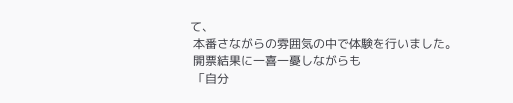て、
 本番さながらの雰囲気の中で体験を行いました。
 開票結果に一喜一憂しながらも
 「自分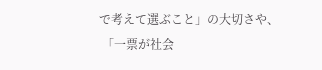で考えて選ぶこと」の大切さや、
 「一票が社会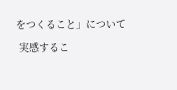をつくること」について
 実感するこ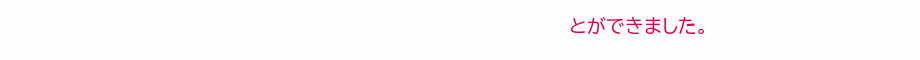とができました。